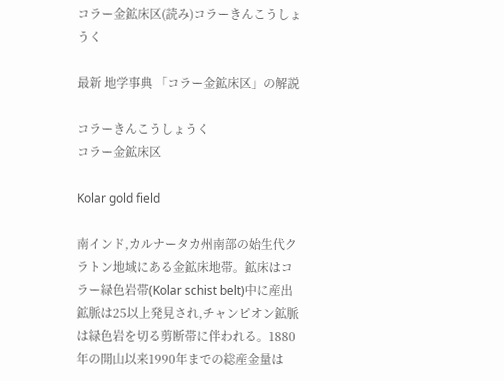コラー金鉱床区(読み)コラーきんこうしょうく

最新 地学事典 「コラー金鉱床区」の解説

コラーきんこうしょうく
コラー金鉱床区

Kolar gold field

南インド,カルナータカ州南部の始生代クラトン地域にある金鉱床地帯。鉱床はコラー緑色岩帯(Kolar schist belt)中に産出鉱脈は25以上発見され,チャンピオン鉱脈は緑色岩を切る剪断帯に伴われる。1880年の開山以来1990年までの総産金量は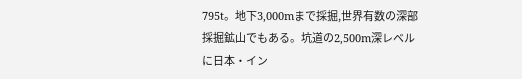795t。地下3,000mまで採掘,世界有数の深部採掘鉱山でもある。坑道の2,500m深レベルに日本・イン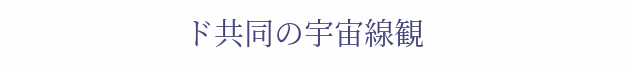ド共同の宇宙線観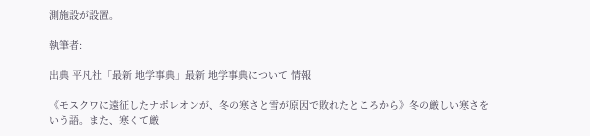測施設が設置。

執筆者:

出典 平凡社「最新 地学事典」最新 地学事典について 情報

《モスクワに遠征したナポレオンが、冬の寒さと雪が原因で敗れたところから》冬の厳しい寒さをいう語。また、寒くて厳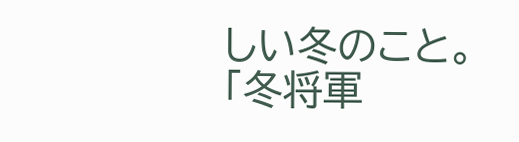しい冬のこと。「冬将軍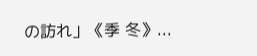の訪れ」《季 冬》...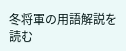冬将軍の用語解説を読む